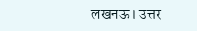लखनऊ। उत्तर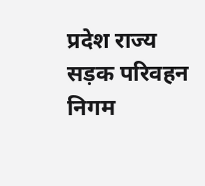प्रदेश राज्य सड़क परिवहन निगम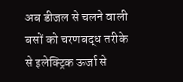अब डीजल से चलने वाली बसों को चरणबद्ध तरीके से इलेक्ट्रिक ऊर्जा से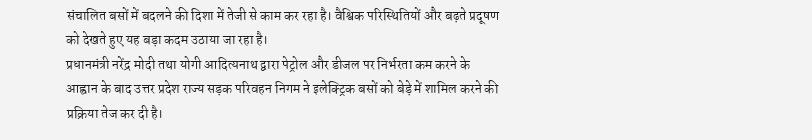संचालित बसों में बदलने की दिशा में तेजी से काम कर रहा है। वैश्विक परिस्थितियों और बढ़ते प्रदूषण को देखते हुए यह बड़ा कदम उठाया जा रहा है।
प्रधानमंत्री नरेंद्र मोदी तथा योगी आदित्यनाथ द्वारा पेट्रोल और डीजल पर निर्भरता कम करने के आह्वान के बाद उत्तर प्रदेश राज्य सड़क परिवहन निगम ने इलेक्ट्रिक बसों को बेड़े में शामिल करने की प्रक्रिया तेज कर दी है।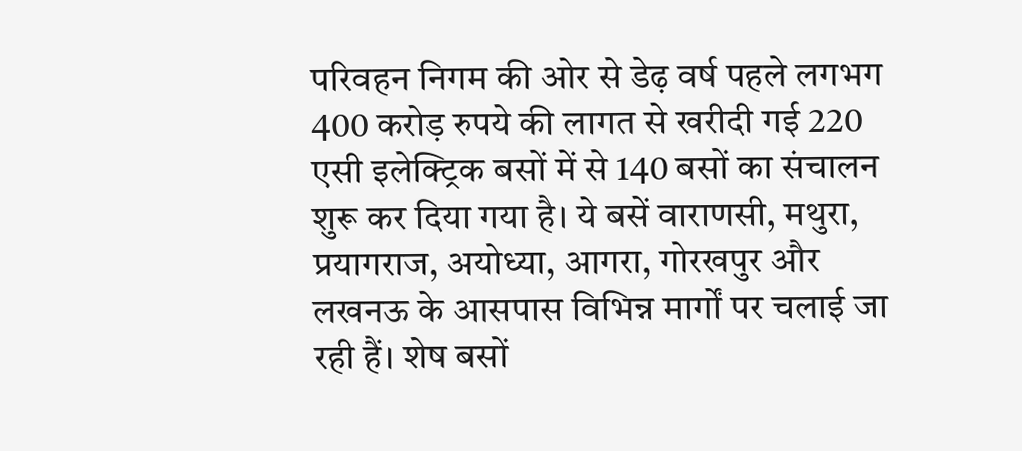परिवहन निगम की ओर से डेढ़ वर्ष पहले लगभग 400 करोड़ रुपये की लागत से खरीदी गई 220 एसी इलेक्ट्रिक बसों में से 140 बसों का संचालन शुरू कर दिया गया है। ये बसें वाराणसी, मथुरा, प्रयागराज, अयोध्या, आगरा, गोरखपुर और लखनऊ के आसपास विभिन्न मार्गों पर चलाई जा रही हैं। शेष बसों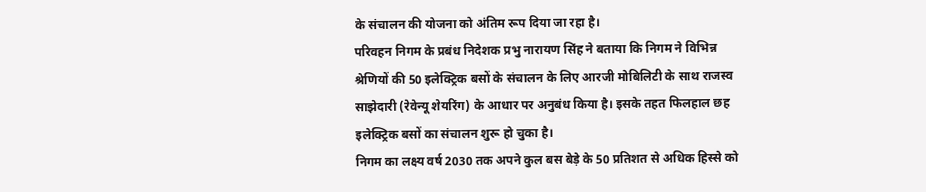के संचालन की योजना को अंतिम रूप दिया जा रहा है।
परिवहन निगम के प्रबंध निदेशक प्रभु नारायण सिंह ने बताया कि निगम ने विभिन्न श्रेणियों की 50 इलेक्ट्रिक बसों के संचालन के लिए आरजी मोबिलिटी के साथ राजस्व साझेदारी (रेवेन्यू शेयरिंग) के आधार पर अनुबंध किया है। इसके तहत फिलहाल छह इलेक्ट्रिक बसों का संचालन शुरू हो चुका है।
निगम का लक्ष्य वर्ष 2030 तक अपने कुल बस बेड़े के 50 प्रतिशत से अधिक हिस्से को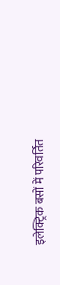इलेक्ट्रिक बसों में परिवर्तित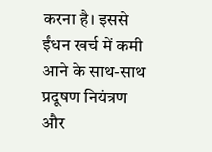करना है। इससे ईंधन खर्च में कमी आने के साथ-साथ प्रदूषण नियंत्रण और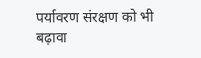पर्यावरण संरक्षण को भी बढ़ावा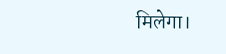मिलेगा।